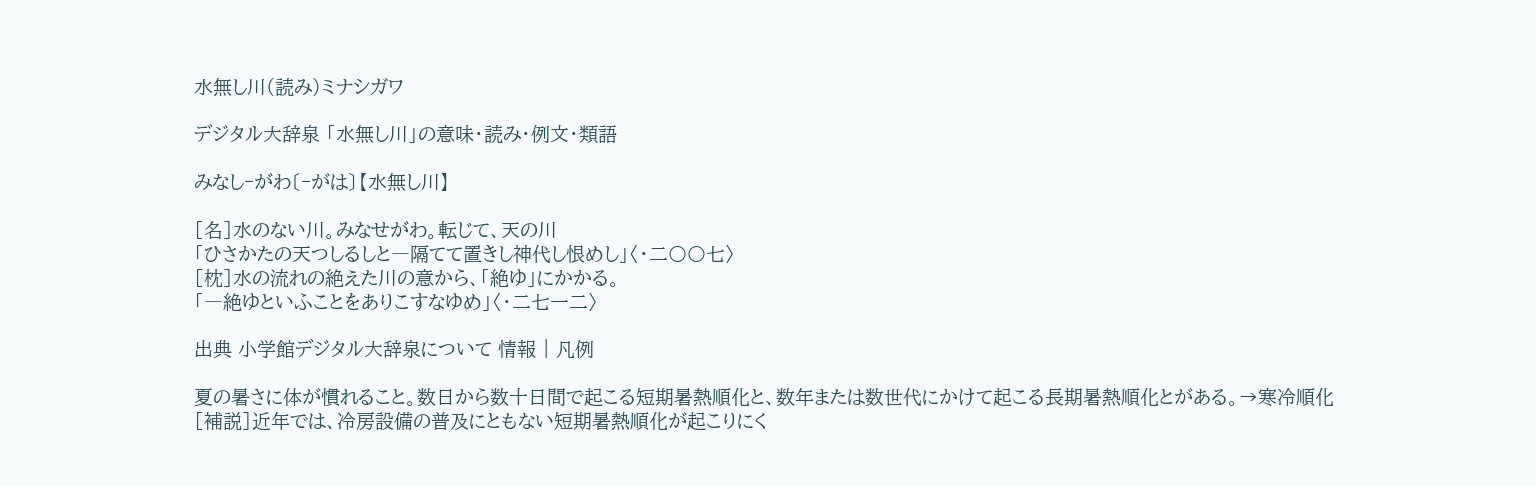水無し川(読み)ミナシガワ

デジタル大辞泉 「水無し川」の意味・読み・例文・類語

みなし‐がわ〔‐がは〕【水無し川】

[名]水のない川。みなせがわ。転じて、天の川
「ひさかたの天つしるしと―隔てて置きし神代し恨めし」〈・二〇〇七〉
[枕]水の流れの絶えた川の意から、「絶ゆ」にかかる。
「―絶ゆといふことをありこすなゆめ」〈・二七一二〉

出典 小学館デジタル大辞泉について 情報 | 凡例

夏の暑さに体が慣れること。数日から数十日間で起こる短期暑熱順化と、数年または数世代にかけて起こる長期暑熱順化とがある。→寒冷順化[補説]近年では、冷房設備の普及にともない短期暑熱順化が起こりにく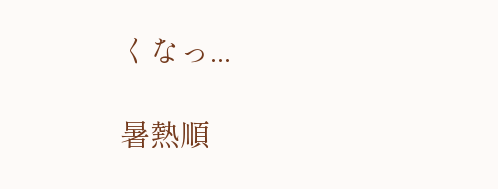くなっ...

暑熱順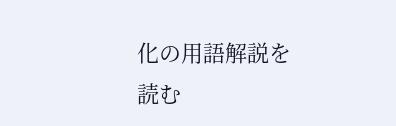化の用語解説を読む